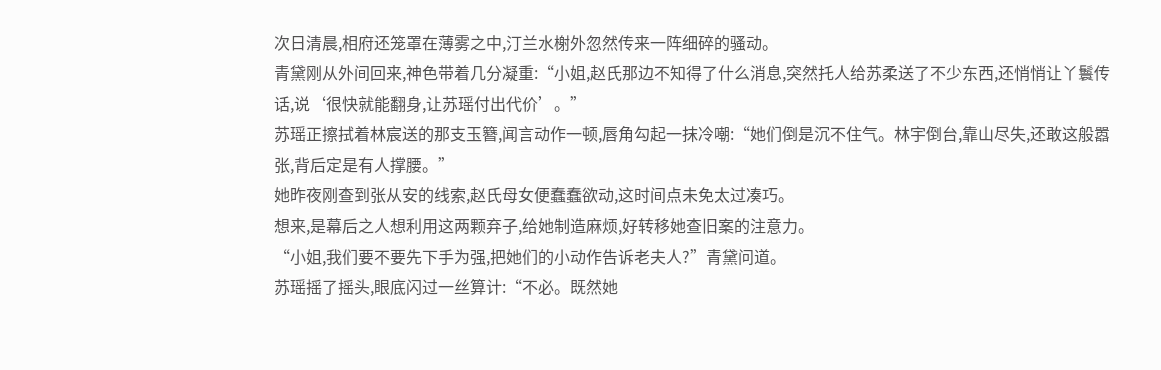次日清晨,相府还笼罩在薄雾之中,汀兰水榭外忽然传来一阵细碎的骚动。
青黛刚从外间回来,神色带着几分凝重:“小姐,赵氏那边不知得了什么消息,突然托人给苏柔送了不少东西,还悄悄让丫鬟传话,说‘很快就能翻身,让苏瑶付出代价’。”
苏瑶正擦拭着林宸送的那支玉簪,闻言动作一顿,唇角勾起一抹冷嘲:“她们倒是沉不住气。林宇倒台,靠山尽失,还敢这般嚣张,背后定是有人撑腰。”
她昨夜刚查到张从安的线索,赵氏母女便蠢蠢欲动,这时间点未免太过凑巧。
想来,是幕后之人想利用这两颗弃子,给她制造麻烦,好转移她查旧案的注意力。
“小姐,我们要不要先下手为强,把她们的小动作告诉老夫人?”青黛问道。
苏瑶摇了摇头,眼底闪过一丝算计:“不必。既然她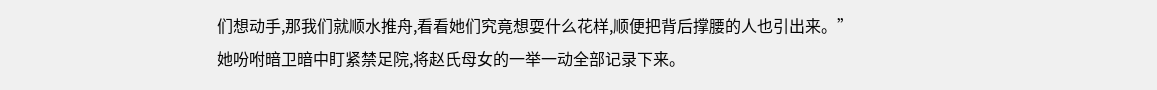们想动手,那我们就顺水推舟,看看她们究竟想耍什么花样,顺便把背后撑腰的人也引出来。”
她吩咐暗卫暗中盯紧禁足院,将赵氏母女的一举一动全部记录下来。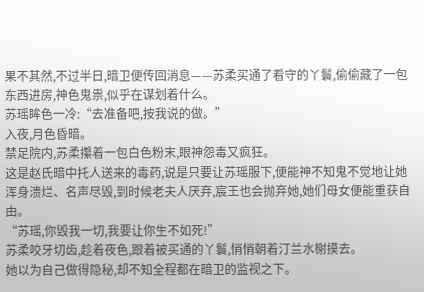果不其然,不过半日,暗卫便传回消息——苏柔买通了看守的丫鬟,偷偷藏了一包东西进房,神色鬼祟,似乎在谋划着什么。
苏瑶眸色一冷:“去准备吧,按我说的做。”
入夜,月色昏暗。
禁足院内,苏柔攥着一包白色粉末,眼神怨毒又疯狂。
这是赵氏暗中托人送来的毒药,说是只要让苏瑶服下,便能神不知鬼不觉地让她浑身溃烂、名声尽毁,到时候老夫人厌弃,宸王也会抛弃她,她们母女便能重获自由。
“苏瑶,你毁我一切,我要让你生不如死!”
苏柔咬牙切齿,趁着夜色,跟着被买通的丫鬟,悄悄朝着汀兰水榭摸去。
她以为自己做得隐秘,却不知全程都在暗卫的监视之下。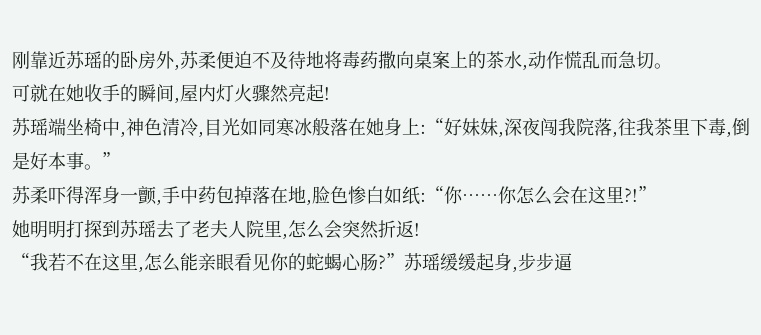刚靠近苏瑶的卧房外,苏柔便迫不及待地将毒药撒向桌案上的茶水,动作慌乱而急切。
可就在她收手的瞬间,屋内灯火骤然亮起!
苏瑶端坐椅中,神色清冷,目光如同寒冰般落在她身上:“好妹妹,深夜闯我院落,往我茶里下毒,倒是好本事。”
苏柔吓得浑身一颤,手中药包掉落在地,脸色惨白如纸:“你……你怎么会在这里?!”
她明明打探到苏瑶去了老夫人院里,怎么会突然折返!
“我若不在这里,怎么能亲眼看见你的蛇蝎心肠?”苏瑶缓缓起身,步步逼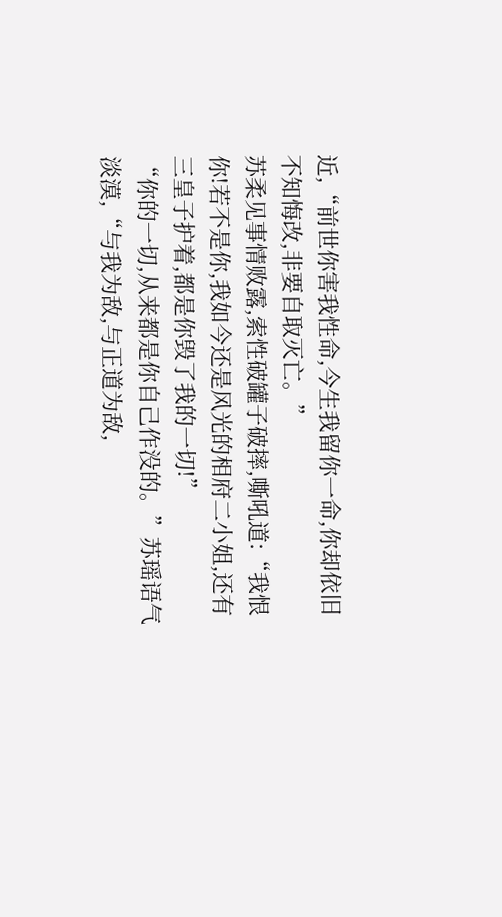近,“前世你害我性命,今生我留你一命,你却依旧不知悔改,非要自取灭亡。”
苏柔见事情败露,索性破罐子破摔,嘶吼道:“我恨你!若不是你,我如今还是风光的相府二小姐,还有三皇子护着,都是你毁了我的一切!”
“你的一切,从来都是你自己作没的。”苏瑶语气淡漠,“与我为敌,与正道为敌,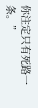你注定只有死路一条。”